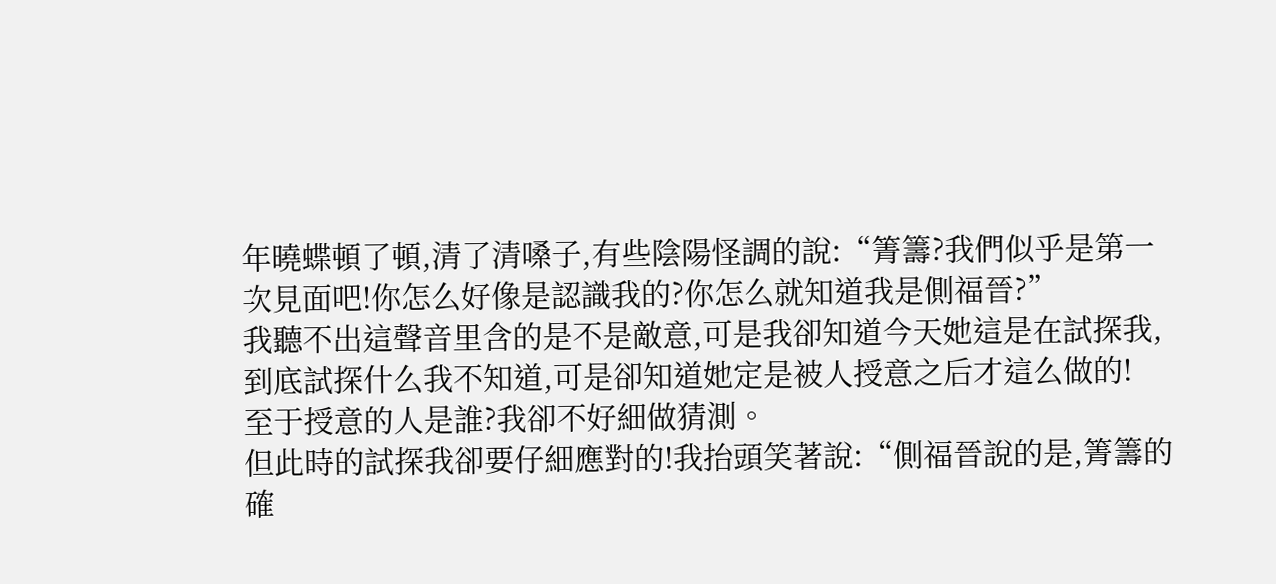年曉蝶頓了頓,清了清嗓子,有些陰陽怪調的說:“箐籌?我們似乎是第一次見面吧!你怎么好像是認識我的?你怎么就知道我是側福晉?”
我聽不出這聲音里含的是不是敵意,可是我卻知道今天她這是在試探我,到底試探什么我不知道,可是卻知道她定是被人授意之后才這么做的!
至于授意的人是誰?我卻不好細做猜測。
但此時的試探我卻要仔細應對的!我抬頭笑著說:“側福晉說的是,箐籌的確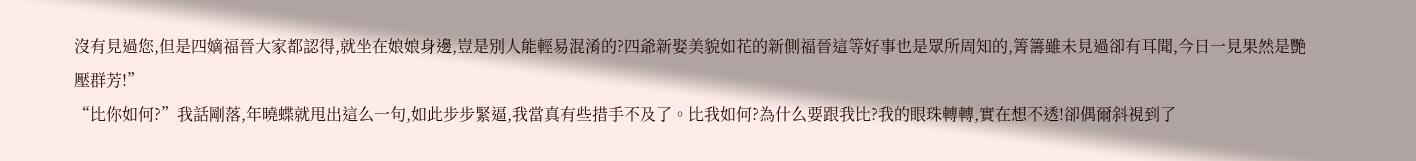沒有見過您,但是四嫡福晉大家都認得,就坐在娘娘身邊,豈是別人能輕易混淆的?四爺新娶美貌如花的新側福晉這等好事也是眾所周知的,箐籌雖未見過卻有耳聞,今日一見果然是艷壓群芳!”
“比你如何?”我話剛落,年曉蝶就甩出這么一句,如此步步緊逼,我當真有些措手不及了。比我如何?為什么要跟我比?我的眼珠轉轉,實在想不透!卻偶爾斜視到了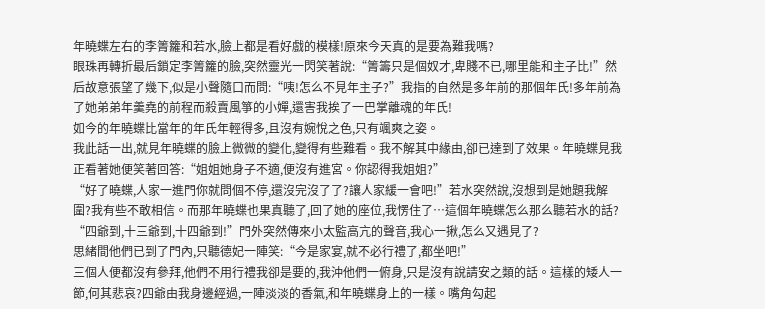年曉蝶左右的李箐籮和若水,臉上都是看好戲的模樣!原來今天真的是要為難我嗎?
眼珠再轉折最后鎖定李箐籮的臉,突然靈光一閃笑著說:“箐籌只是個奴才,卑賤不已,哪里能和主子比!”然后故意張望了幾下,似是小聲隨口而問:“咦!怎么不見年主子?”我指的自然是多年前的那個年氏!多年前為了她弟弟年羹堯的前程而殺賣風箏的小嬋,還害我挨了一巴掌離魂的年氏!
如今的年曉蝶比當年的年氏年輕得多,且沒有婉悅之色,只有颯爽之姿。
我此話一出,就見年曉蝶的臉上微微的變化,變得有些難看。我不解其中緣由,卻已達到了效果。年曉蝶見我正看著她便笑著回答:“姐姐她身子不適,便沒有進宮。你認得我姐姐?”
“好了曉蝶,人家一進門你就問個不停,還沒完沒了了?讓人家緩一會吧!”若水突然說,沒想到是她題我解圍?我有些不敢相信。而那年曉蝶也果真聽了,回了她的座位,我愣住了…這個年曉蝶怎么那么聽若水的話?
“四爺到,十三爺到,十四爺到!”門外突然傳來小太監高亢的聲音,我心一揪,怎么又遇見了?
思緒間他們已到了門內,只聽德妃一陣笑:“今是家宴,就不必行禮了,都坐吧!”
三個人便都沒有參拜,他們不用行禮我卻是要的,我沖他們一俯身,只是沒有說請安之類的話。這樣的矮人一節,何其悲哀?四爺由我身邊經過,一陣淡淡的香氣,和年曉蝶身上的一樣。嘴角勾起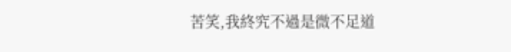苦笑,我終究不過是微不足道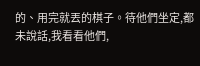的、用完就丟的棋子。待他們坐定,都未說話,我看看他們,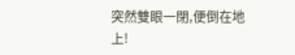突然雙眼一閉,便倒在地上!